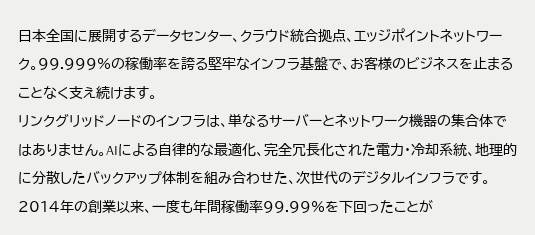日本全国に展開するデータセンター、クラウド統合拠点、エッジポイントネットワーク。99.999%の稼働率を誇る堅牢なインフラ基盤で、お客様のビジネスを止まることなく支え続けます。
リンクグリッドノードのインフラは、単なるサーバーとネットワーク機器の集合体ではありません。AIによる自律的な最適化、完全冗長化された電力・冷却系統、地理的に分散したバックアップ体制を組み合わせた、次世代のデジタルインフラです。
2014年の創業以来、一度も年間稼働率99.99%を下回ったことが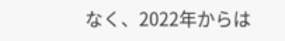なく、2022年からは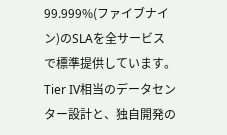99.999%(ファイブナイン)のSLAを全サービスで標準提供しています。Tier IV相当のデータセンター設計と、独自開発の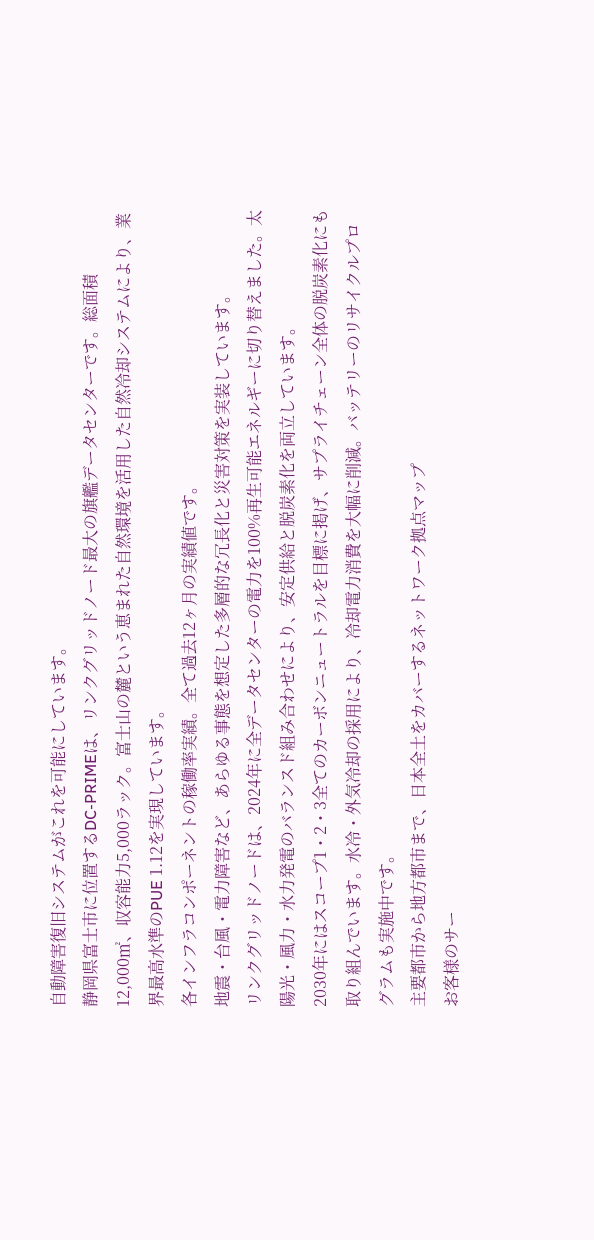自動障害復旧システムがこれを可能にしています。
静岡県富士市に位置するDC-PRIMEは、リンクグリッドノード最大の旗艦データセンターです。総面積12,000㎡、収容能力5,000ラック。富士山の麓という恵まれた自然環境を活用した自然冷却システムにより、業界最高水準のPUE 1.12を実現しています。
各インフラコンポーネントの稼働率実績。全て過去12ヶ月の実績値です。
地震・台風・電力障害など、あらゆる事態を想定した多層的な冗長化と災害対策を実装しています。
リンクグリッドノードは、2024年に全データセンターの電力を100%再生可能エネルギーに切り替えました。太陽光・風力・水力発電のバランスド組み合わせにより、安定供給と脱炭素化を両立しています。
2030年にはスコープ1・2・3全てのカーボンニュートラルを目標に掲げ、サプライチェーン全体の脱炭素化にも取り組んでいます。水冷・外気冷却の採用により、冷却電力消費を大幅に削減。バッテリーのリサイクルプログラムも実施中です。
主要都市から地方都市まで、日本全土をカバーするネットワーク拠点マップ
お客様のサー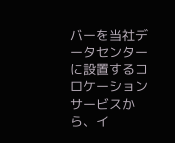バーを当社データセンターに設置するコロケーションサービスから、イ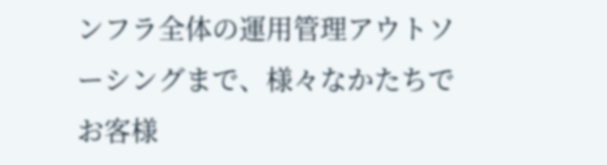ンフラ全体の運用管理アウトソーシングまで、様々なかたちでお客様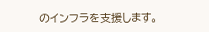のインフラを支援します。